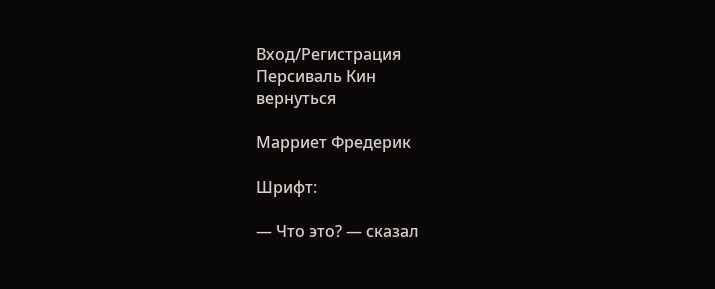Вход/Регистрация
Персиваль Кин
вернуться

Марриет Фредерик

Шрифт:

— Что это? — сказал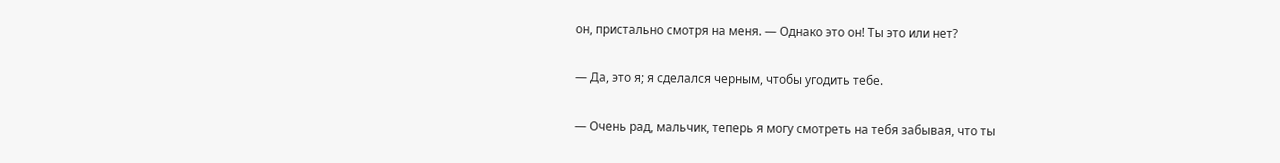он, пристально смотря на меня. — Однако это он! Ты это или нет?

— Да, это я; я сделался черным, чтобы угодить тебе.

— Очень рад, мальчик, теперь я могу смотреть на тебя забывая, что ты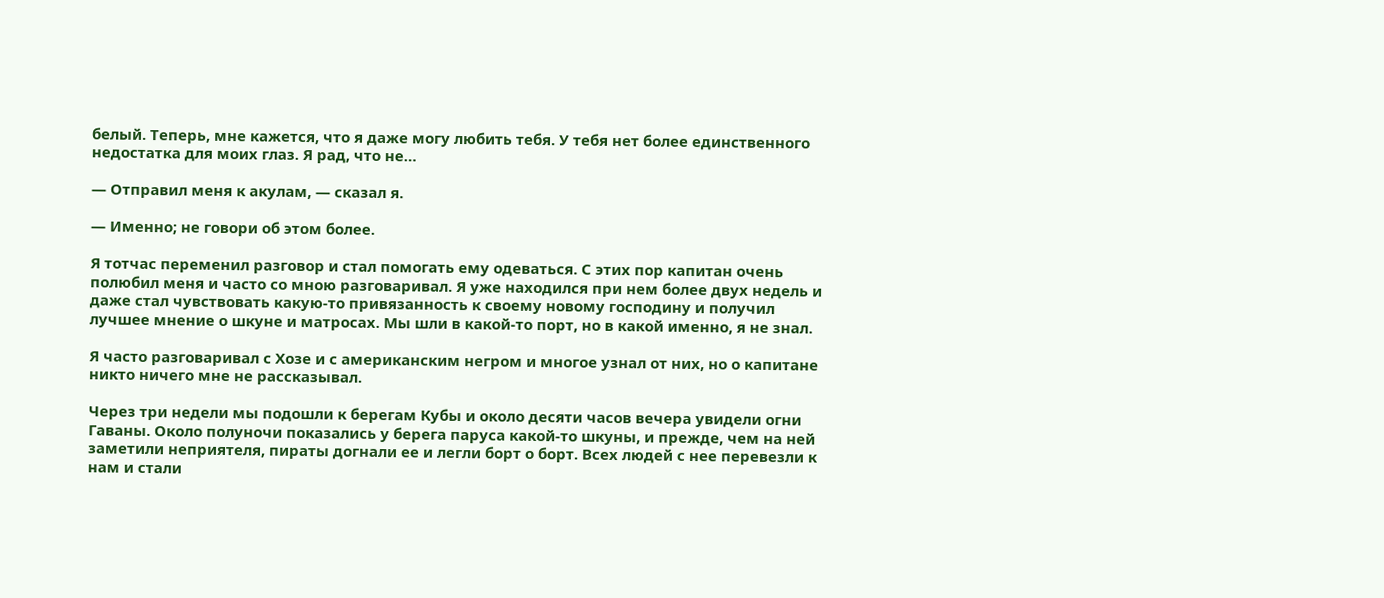белый. Теперь, мне кажется, что я даже могу любить тебя. У тебя нет более единственного недостатка для моих глаз. Я рад, что не…

— Отправил меня к акулам, — сказал я.

— Именно; не говори об этом более.

Я тотчас переменил разговор и стал помогать ему одеваться. С этих пор капитан очень полюбил меня и часто со мною разговаривал. Я уже находился при нем более двух недель и даже стал чувствовать какую-то привязанность к своему новому господину и получил лучшее мнение о шкуне и матросах. Мы шли в какой-то порт, но в какой именно, я не знал.

Я часто разговаривал с Хозе и с американским негром и многое узнал от них, но о капитане никто ничего мне не рассказывал.

Через три недели мы подошли к берегам Кубы и около десяти часов вечера увидели огни Гаваны. Около полуночи показались у берега паруса какой-то шкуны, и прежде, чем на ней заметили неприятеля, пираты догнали ее и легли борт о борт. Всех людей с нее перевезли к нам и стали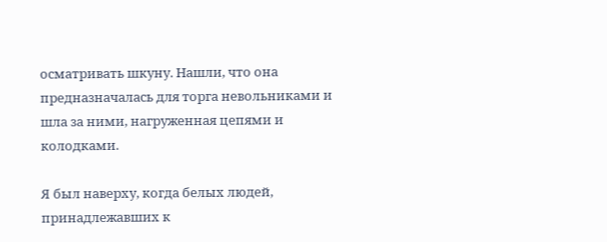осматривать шкуну. Нашли, что она предназначалась для торга невольниками и шла за ними, нагруженная цепями и колодками.

Я был наверху, когда белых людей, принадлежавших к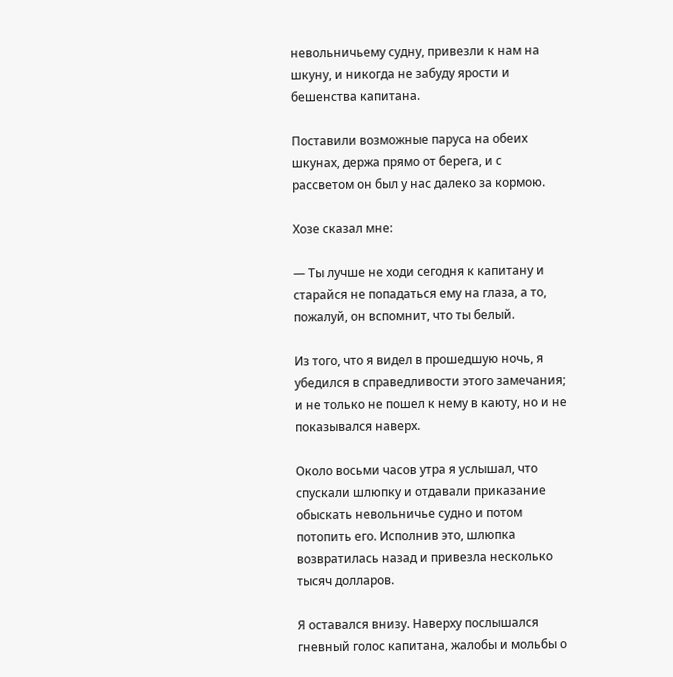невольничьему судну, привезли к нам на шкуну, и никогда не забуду ярости и бешенства капитана.

Поставили возможные паруса на обеих шкунах, держа прямо от берега, и с рассветом он был у нас далеко за кормою.

Хозе сказал мне:

— Ты лучше не ходи сегодня к капитану и старайся не попадаться ему на глаза, а то, пожалуй, он вспомнит, что ты белый.

Из того, что я видел в прошедшую ночь, я убедился в справедливости этого замечания; и не только не пошел к нему в каюту, но и не показывался наверх.

Около восьми часов утра я услышал, что спускали шлюпку и отдавали приказание обыскать невольничье судно и потом потопить его. Исполнив это, шлюпка возвратилась назад и привезла несколько тысяч долларов.

Я оставался внизу. Наверху послышался гневный голос капитана, жалобы и мольбы о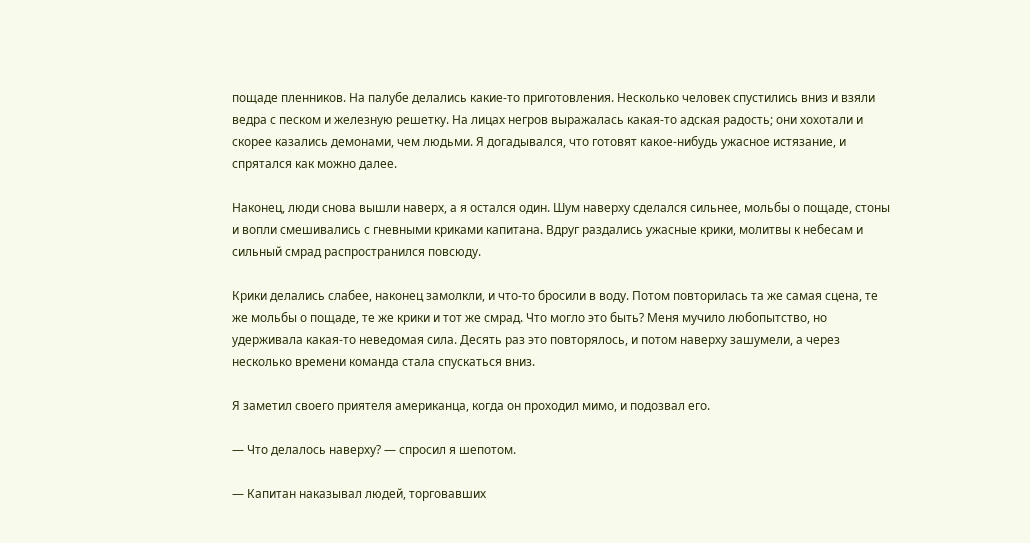пощаде пленников. На палубе делались какие-то приготовления. Несколько человек спустились вниз и взяли ведра с песком и железную решетку. На лицах негров выражалась какая-то адская радость; они хохотали и скорее казались демонами, чем людьми. Я догадывался, что готовят какое-нибудь ужасное истязание, и спрятался как можно далее.

Наконец, люди снова вышли наверх, а я остался один. Шум наверху сделался сильнее, мольбы о пощаде, стоны и вопли смешивались с гневными криками капитана. Вдруг раздались ужасные крики, молитвы к небесам и сильный смрад распространился повсюду.

Крики делались слабее, наконец замолкли, и что-то бросили в воду. Потом повторилась та же самая сцена, те же мольбы о пощаде, те же крики и тот же смрад. Что могло это быть? Меня мучило любопытство, но удерживала какая-то неведомая сила. Десять раз это повторялось, и потом наверху зашумели, а через несколько времени команда стала спускаться вниз.

Я заметил своего приятеля американца, когда он проходил мимо, и подозвал его.

— Что делалось наверху? — спросил я шепотом.

— Капитан наказывал людей, торговавших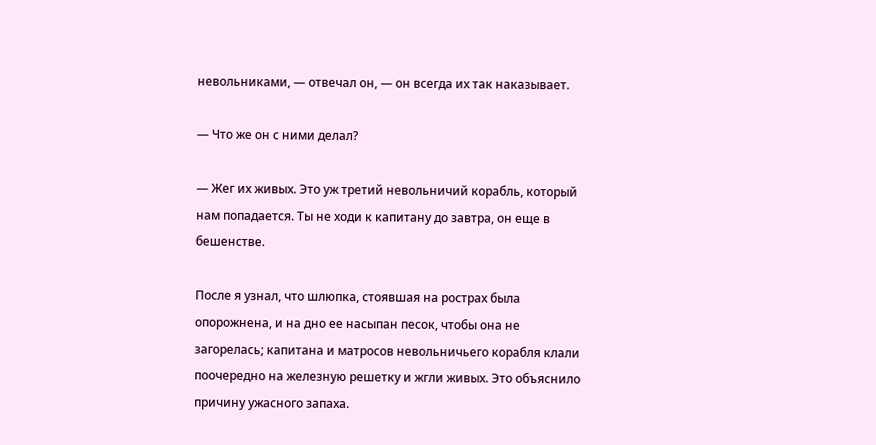невольниками, — отвечал он, — он всегда их так наказывает.

— Что же он с ними делал?

— Жег их живых. Это уж третий невольничий корабль, который нам попадается. Ты не ходи к капитану до завтра, он еще в бешенстве.

После я узнал, что шлюпка, стоявшая на рострах была опорожнена, и на дно ее насыпан песок, чтобы она не загорелась; капитана и матросов невольничьего корабля клали поочередно на железную решетку и жгли живых. Это объяснило причину ужасного запаха.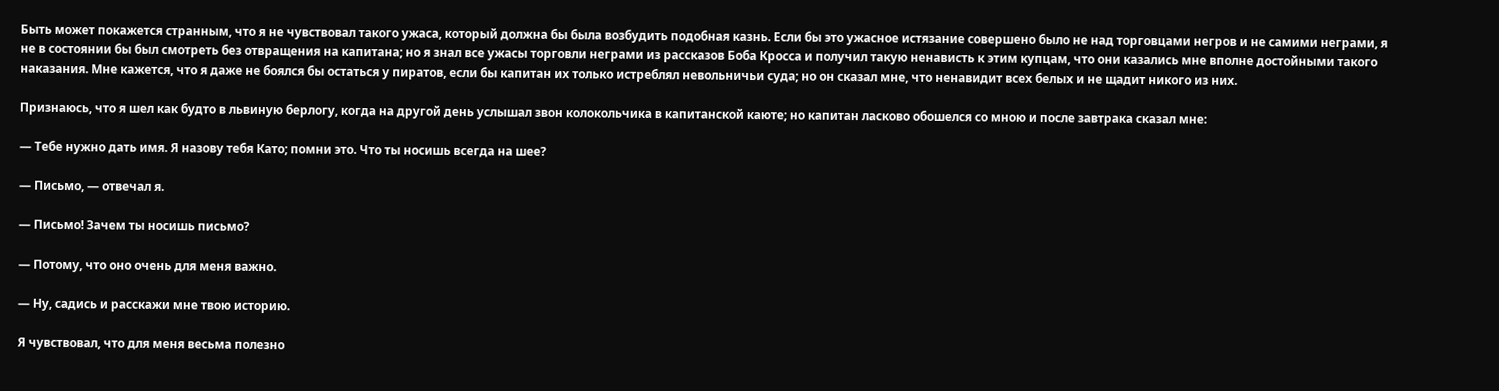Быть может покажется странным, что я не чувствовал такого ужаса, который должна бы была возбудить подобная казнь. Если бы это ужасное истязание совершено было не над торговцами негров и не самими неграми, я не в состоянии бы был смотреть без отвращения на капитана; но я знал все ужасы торговли неграми из рассказов Боба Кросса и получил такую ненависть к этим купцам, что они казались мне вполне достойными такого наказания. Мне кажется, что я даже не боялся бы остаться у пиратов, если бы капитан их только истреблял невольничьи суда; но он сказал мне, что ненавидит всех белых и не щадит никого из них.

Признаюсь, что я шел как будто в львиную берлогу, когда на другой день услышал звон колокольчика в капитанской каюте; но капитан ласково обошелся со мною и после завтрака сказал мне:

— Тебе нужно дать имя. Я назову тебя Като; помни это. Что ты носишь всегда на шее?

— Письмо, — отвечал я.

— Письмо! Зачем ты носишь письмо?

— Потому, что оно очень для меня важно.

— Ну, садись и расскажи мне твою историю.

Я чувствовал, что для меня весьма полезно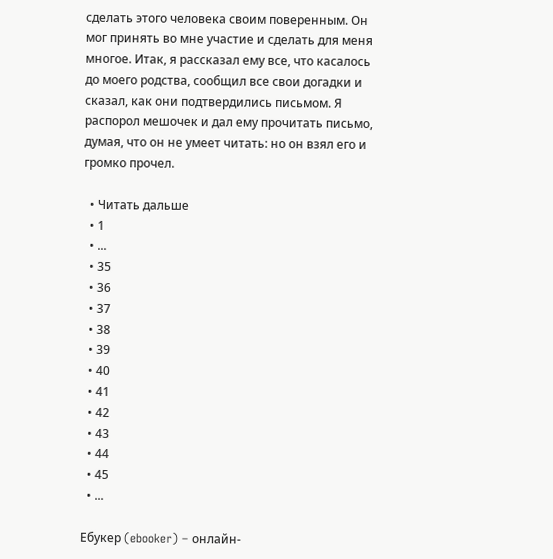сделать этого человека своим поверенным. Он мог принять во мне участие и сделать для меня многое. Итак, я рассказал ему все, что касалось до моего родства, сообщил все свои догадки и сказал, как они подтвердились письмом. Я распорол мешочек и дал ему прочитать письмо, думая, что он не умеет читать: но он взял его и громко прочел.

  • Читать дальше
  • 1
  • ...
  • 35
  • 36
  • 37
  • 38
  • 39
  • 40
  • 41
  • 42
  • 43
  • 44
  • 45
  • ...

Ебукер (ebooker) – онлайн-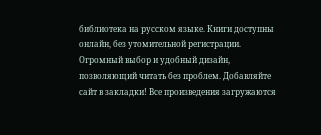библиотека на русском языке. Книги доступны онлайн, без утомительной регистрации. Огромный выбор и удобный дизайн, позволяющий читать без проблем. Добавляйте сайт в закладки! Все произведения загружаются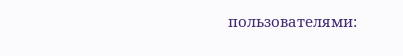пользователями: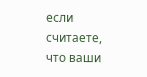если считаете, что ваши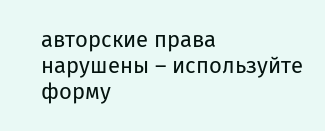авторские права нарушены – используйте форму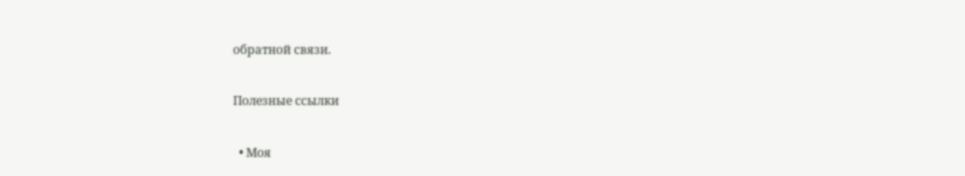обратной связи.

Полезные ссылки

  • Моя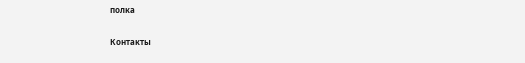полка

Контакты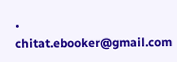• chitat.ebooker@gmail.com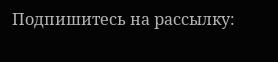Подпишитесь на рассылку: